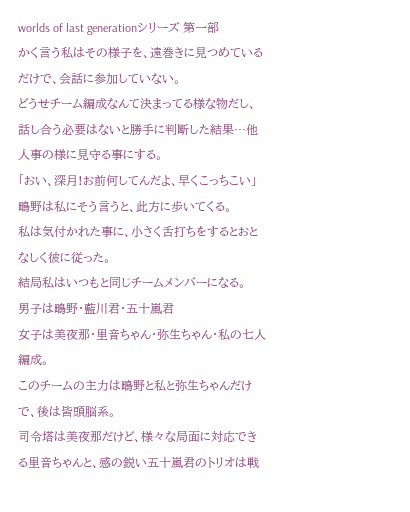worlds of last generationシリーズ 第一部
かく言う私はその様子を、遠巻きに見つめているだけで、会話に参加していない。
どうせチーム編成なんて決まってる様な物だし、話し合う必要はないと勝手に判断した結果…他人事の様に見守る事にする。
「おい、深月!お前何してんだよ、早くこっちこい」
鴫野は私にそう言うと、此方に歩いてくる。
私は気付かれた事に、小さく舌打ちをするとおとなしく彼に従った。
結局私はいつもと同じチームメンバーになる。
男子は鴫野・藍川君・五十嵐君
女子は美夜那・里音ちゃん・弥生ちゃん・私の七人編成。
このチームの主力は鴫野と私と弥生ちゃんだけで、後は皆頭脳系。
司令塔は美夜那だけど、様々な局面に対応できる里音ちゃんと、感の鋭い五十嵐君のトリオは戦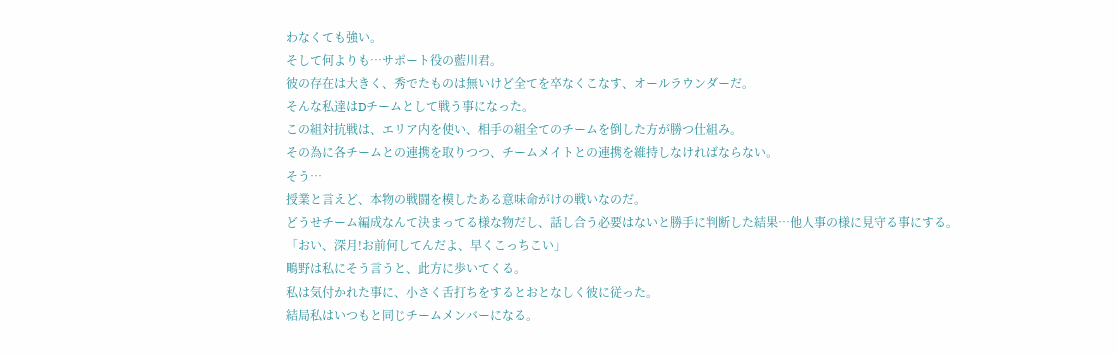わなくても強い。
そして何よりも…サポート役の藍川君。
彼の存在は大きく、秀でたものは無いけど全てを卒なくこなす、オールラウンダーだ。
そんな私達はDチームとして戦う事になった。
この組対抗戦は、エリア内を使い、相手の組全てのチームを倒した方が勝つ仕組み。
その為に各チームとの連携を取りつつ、チームメイトとの連携を維持しなければならない。
そう…
授業と言えど、本物の戦闘を模したある意味命がけの戦いなのだ。
どうせチーム編成なんて決まってる様な物だし、話し合う必要はないと勝手に判断した結果…他人事の様に見守る事にする。
「おい、深月!お前何してんだよ、早くこっちこい」
鴫野は私にそう言うと、此方に歩いてくる。
私は気付かれた事に、小さく舌打ちをするとおとなしく彼に従った。
結局私はいつもと同じチームメンバーになる。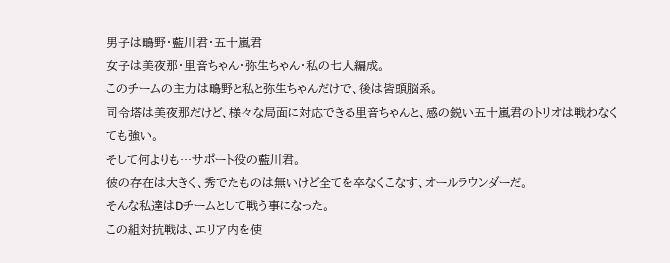男子は鴫野・藍川君・五十嵐君
女子は美夜那・里音ちゃん・弥生ちゃん・私の七人編成。
このチームの主力は鴫野と私と弥生ちゃんだけで、後は皆頭脳系。
司令塔は美夜那だけど、様々な局面に対応できる里音ちゃんと、感の鋭い五十嵐君のトリオは戦わなくても強い。
そして何よりも…サポート役の藍川君。
彼の存在は大きく、秀でたものは無いけど全てを卒なくこなす、オールラウンダーだ。
そんな私達はDチームとして戦う事になった。
この組対抗戦は、エリア内を使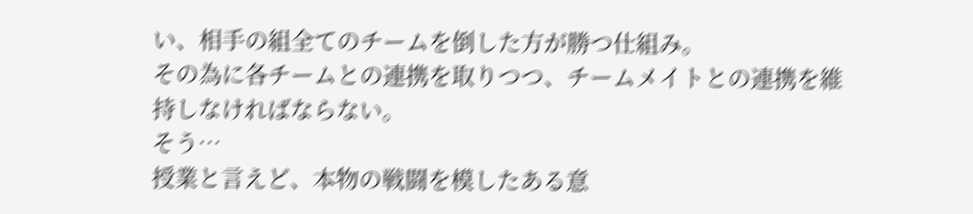い、相手の組全てのチームを倒した方が勝つ仕組み。
その為に各チームとの連携を取りつつ、チームメイトとの連携を維持しなければならない。
そう…
授業と言えど、本物の戦闘を模したある意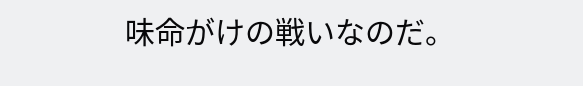味命がけの戦いなのだ。